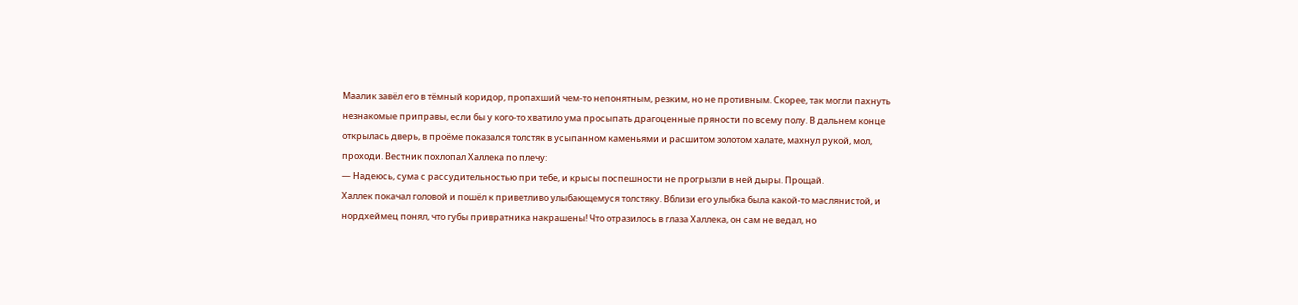Маалик завёл его в тёмный коридор, пропахший чем-то непонятным, резким, но не противным. Скорее, так могли пахнуть незнакомые приправы, если бы у кого-то хватило ума просыпать драгоценные пряности по всему полу. В дальнем конце открылась дверь, в проёме показался толстяк в усыпанном каменьями и расшитом золотом халате, махнул рукой, мол, проходи. Вестник похлопал Халлека по плечу:
— Надеюсь, сума с рассудительностью при тебе, и крысы поспешности не прогрызли в ней дыры. Прощай.
Халлек покачал головой и пошёл к приветливо улыбающемуся толстяку. Вблизи его улыбка была какой-то маслянистой, и нордхеймец понял, что губы привратника накрашены! Что отразилось в глаза Халлека, он сам не ведал, но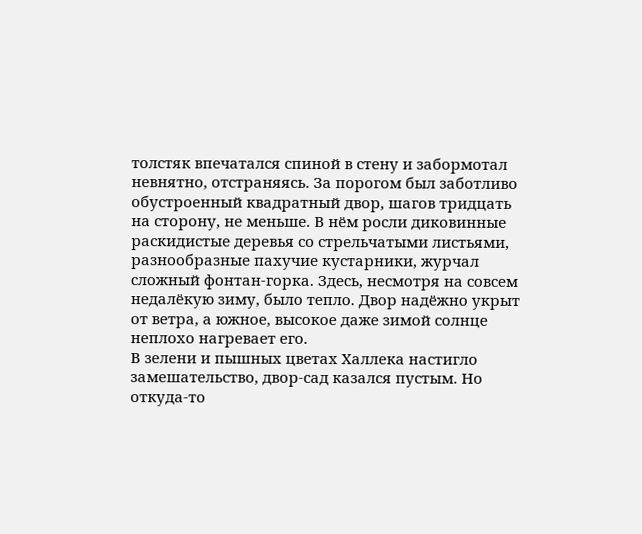толстяк впечатался спиной в стену и забормотал невнятно, отстраняясь. За порогом был заботливо обустроенный квадратный двор, шагов тридцать на сторону, не меньше. В нём росли диковинные раскидистые деревья со стрельчатыми листьями, разнообразные пахучие кустарники, журчал сложный фонтан-горка. Здесь, несмотря на совсем недалёкую зиму, было тепло. Двор надёжно укрыт от ветра, а южное, высокое даже зимой солнце неплохо нагревает его.
В зелени и пышных цветах Халлека настигло замешательство, двор-сад казался пустым. Но откуда-то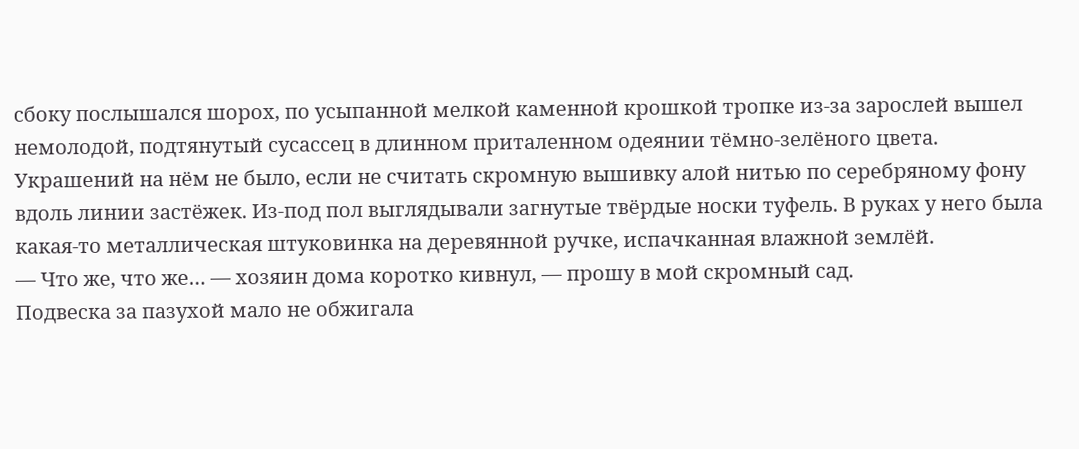сбоку послышался шорох, по усыпанной мелкой каменной крошкой тропке из-за зарослей вышел немолодой, подтянутый сусассец в длинном приталенном одеянии тёмно-зелёного цвета. Украшений на нём не было, если не считать скромную вышивку алой нитью по серебряному фону вдоль линии застёжек. Из-под пол выглядывали загнутые твёрдые носки туфель. В руках у него была какая-то металлическая штуковинка на деревянной ручке, испачканная влажной землёй.
— Что же, что же… — хозяин дома коротко кивнул, — прошу в мой скромный сад.
Подвеска за пазухой мало не обжигала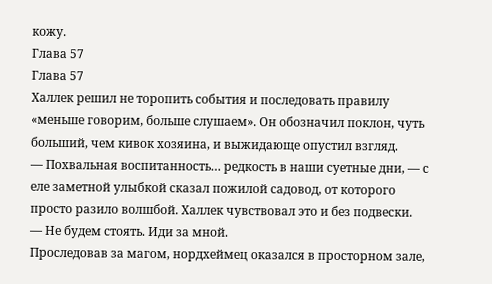кожу.
Глава 57
Глава 57
Халлек решил не торопить события и последовать правилу «меньше говорим, больше слушаем». Он обозначил поклон, чуть больший, чем кивок хозяина, и выжидающе опустил взгляд.
— Похвальная воспитанность… редкость в наши суетные дни, — с еле заметной улыбкой сказал пожилой садовод, от которого просто разило волшбой. Халлек чувствовал это и без подвески.
— Не будем стоять. Иди за мной.
Проследовав за магом, нордхеймец оказался в просторном зале,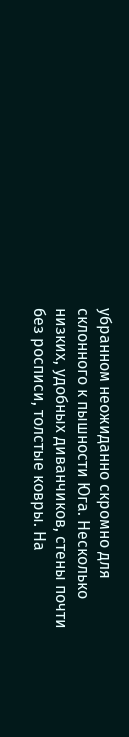убранном неожиданно скромно для склонного к пышности Юга. Несколько низких, удобных диванчиков, стены почти без росписи, толстые ковры. На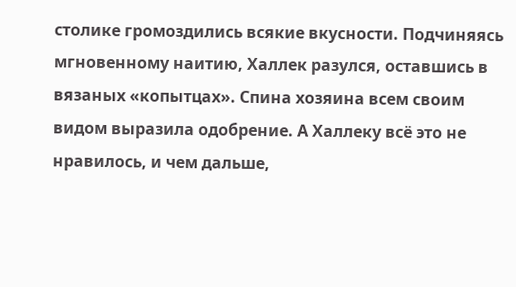столике громоздились всякие вкусности. Подчиняясь мгновенному наитию, Халлек разулся, оставшись в вязаных «копытцах». Спина хозяина всем своим видом выразила одобрение. А Халлеку всё это не нравилось, и чем дальше,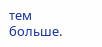тем больше.